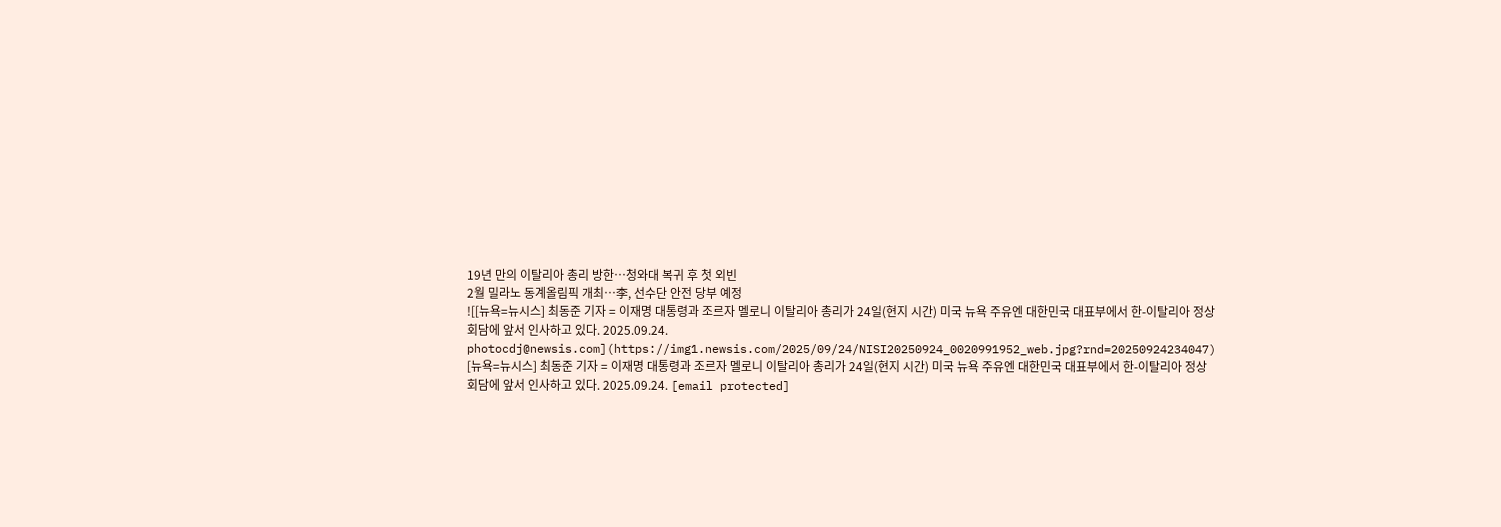19년 만의 이탈리아 총리 방한…청와대 복귀 후 첫 외빈
2월 밀라노 동계올림픽 개최…李, 선수단 안전 당부 예정
![[뉴욕=뉴시스] 최동준 기자 = 이재명 대통령과 조르자 멜로니 이탈리아 총리가 24일(현지 시간) 미국 뉴욕 주유엔 대한민국 대표부에서 한-이탈리아 정상회담에 앞서 인사하고 있다. 2025.09.24. photocdj@newsis.com](https://img1.newsis.com/2025/09/24/NISI20250924_0020991952_web.jpg?rnd=20250924234047)
[뉴욕=뉴시스] 최동준 기자 = 이재명 대통령과 조르자 멜로니 이탈리아 총리가 24일(현지 시간) 미국 뉴욕 주유엔 대한민국 대표부에서 한-이탈리아 정상회담에 앞서 인사하고 있다. 2025.09.24. [email protected]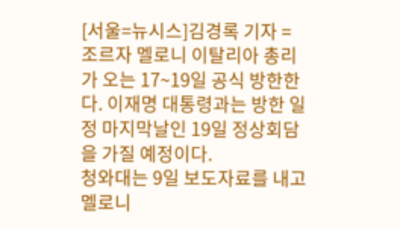[서울=뉴시스]김경록 기자 = 조르자 멜로니 이탈리아 총리가 오는 17~19일 공식 방한한다. 이재명 대통령과는 방한 일정 마지막날인 19일 정상회담을 가질 예정이다.
청와대는 9일 보도자료를 내고 멜로니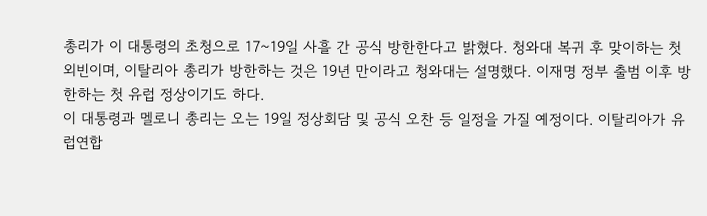총리가 이 대통령의 초청으로 17~19일 사흘 간 공식 방한한다고 밝혔다. 청와대 복귀 후 맞이하는 첫 외빈이며, 이탈리아 총리가 방한하는 것은 19년 만이라고 청와대는 설명했다. 이재명 정부 출범 이후 방한하는 첫 유럽 정상이기도 하다.
이 대통령과 멜로니 총리는 오는 19일 정상회담 및 공식 오찬 등 일정을 가질 예정이다. 이탈리아가 유럽연합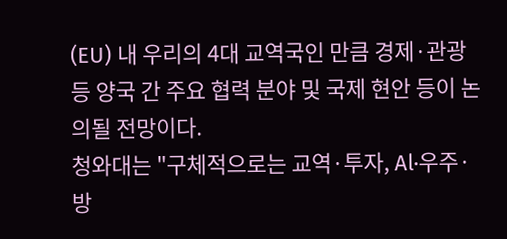(EU) 내 우리의 4대 교역국인 만큼 경제·관광 등 양국 간 주요 협력 분야 및 국제 현안 등이 논의될 전망이다.
청와대는 "구체적으로는 교역·투자, Al·우주·방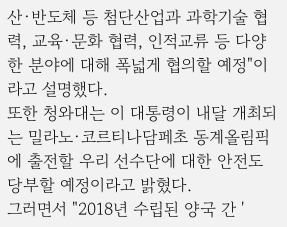산·반도체 등 첨단산업과 과학기술 협력, 교육·문화 협력, 인적교류 등 다양한 분야에 대해 폭넓게 협의할 예정"이라고 설명했다.
또한 청와대는 이 대통령이 내달 개최되는 밀라노·코르티나담페초 동계올림픽에 출전할 우리 선수단에 대한 안전도 당부할 예정이라고 밝혔다.
그러면서 "2018년 수립된 양국 간 '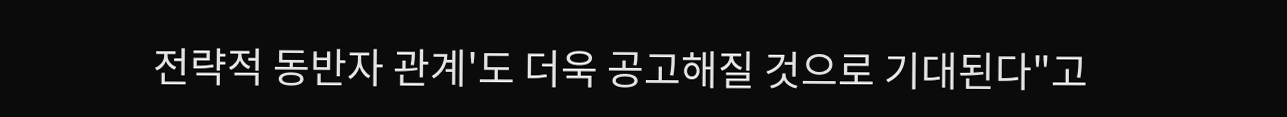전략적 동반자 관계'도 더욱 공고해질 것으로 기대된다"고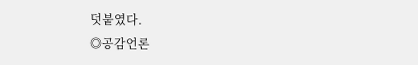덧붙였다.
◎공감언론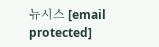뉴시스 [email protected]